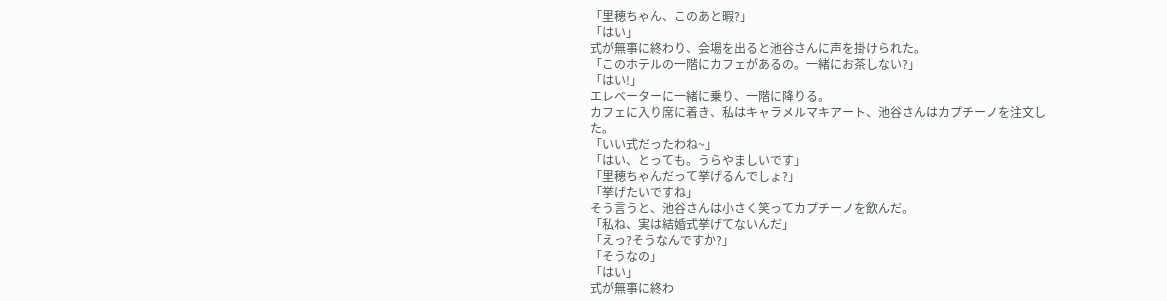「里穂ちゃん、このあと暇?」
「はい」
式が無事に終わり、会場を出ると池谷さんに声を掛けられた。
「このホテルの一階にカフェがあるの。一緒にお茶しない?」
「はい!」
エレベーターに一緒に乗り、一階に降りる。
カフェに入り席に着き、私はキャラメルマキアート、池谷さんはカプチーノを注文した。
「いい式だったわね~」
「はい、とっても。うらやましいです」
「里穂ちゃんだって挙げるんでしょ?」
「挙げたいですね」
そう言うと、池谷さんは小さく笑ってカプチーノを飲んだ。
「私ね、実は結婚式挙げてないんだ」
「えっ?そうなんですか?」
「そうなの」
「はい」
式が無事に終わ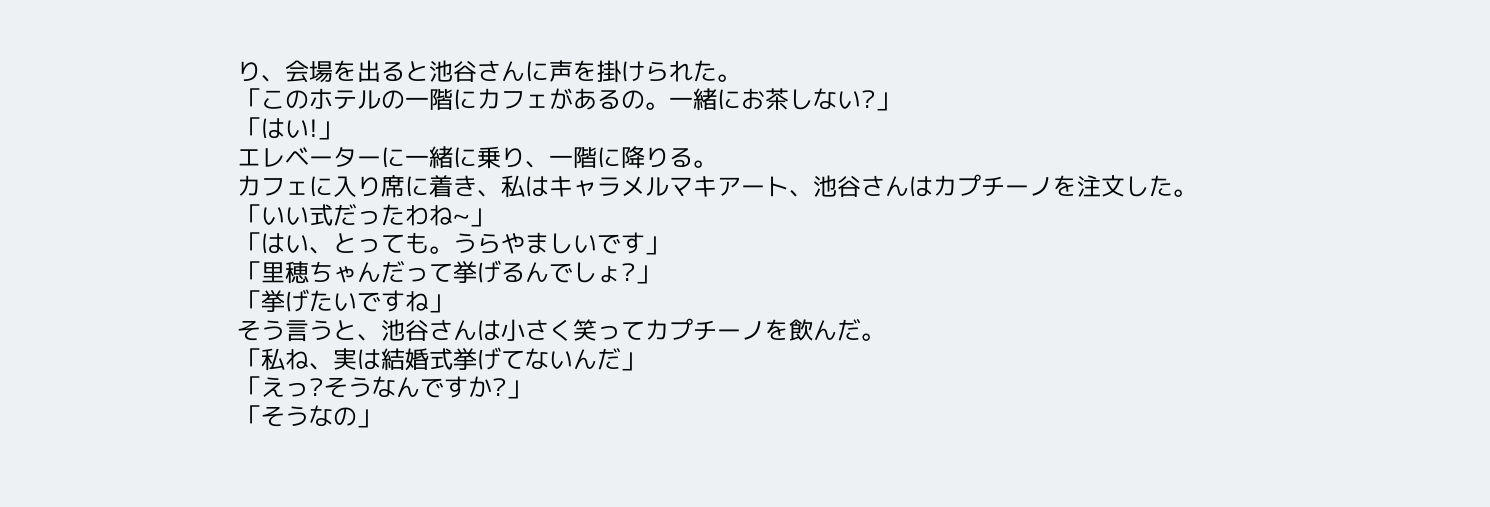り、会場を出ると池谷さんに声を掛けられた。
「このホテルの一階にカフェがあるの。一緒にお茶しない?」
「はい!」
エレベーターに一緒に乗り、一階に降りる。
カフェに入り席に着き、私はキャラメルマキアート、池谷さんはカプチーノを注文した。
「いい式だったわね~」
「はい、とっても。うらやましいです」
「里穂ちゃんだって挙げるんでしょ?」
「挙げたいですね」
そう言うと、池谷さんは小さく笑ってカプチーノを飲んだ。
「私ね、実は結婚式挙げてないんだ」
「えっ?そうなんですか?」
「そうなの」